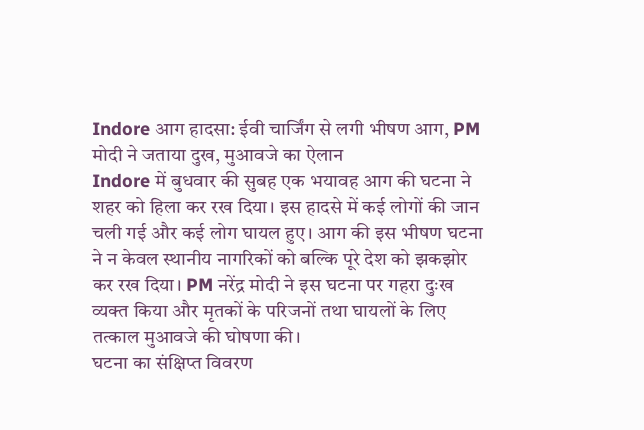Indore आग हादसा: ईवी चार्जिंग से लगी भीषण आग, PM मोदी ने जताया दुख, मुआवजे का ऐलान
Indore में बुधवार की सुबह एक भयावह आग की घटना ने शहर को हिला कर रख दिया। इस हादसे में कई लोगों की जान चली गई और कई लोग घायल हुए। आग की इस भीषण घटना ने न केवल स्थानीय नागरिकों को बल्कि पूरे देश को झकझोर कर रख दिया। PM नरेंद्र मोदी ने इस घटना पर गहरा दुःख व्यक्त किया और मृतकों के परिजनों तथा घायलों के लिए तत्काल मुआवजे की घोषणा की।
घटना का संक्षिप्त विवरण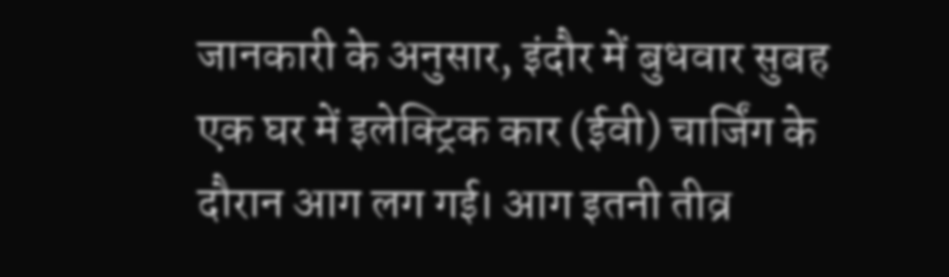जानकारी के अनुसार, इंदौर में बुधवार सुबह एक घर में इलेक्ट्रिक कार (ईवी) चार्जिंग के दौरान आग लग गई। आग इतनी तीव्र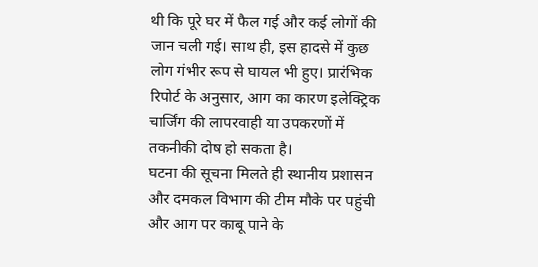थी कि पूरे घर में फैल गई और कई लोगों की जान चली गई। साथ ही, इस हादसे में कुछ लोग गंभीर रूप से घायल भी हुए। प्रारंभिक रिपोर्ट के अनुसार, आग का कारण इलेक्ट्रिक चार्जिंग की लापरवाही या उपकरणों में तकनीकी दोष हो सकता है।
घटना की सूचना मिलते ही स्थानीय प्रशासन और दमकल विभाग की टीम मौके पर पहुंची और आग पर काबू पाने के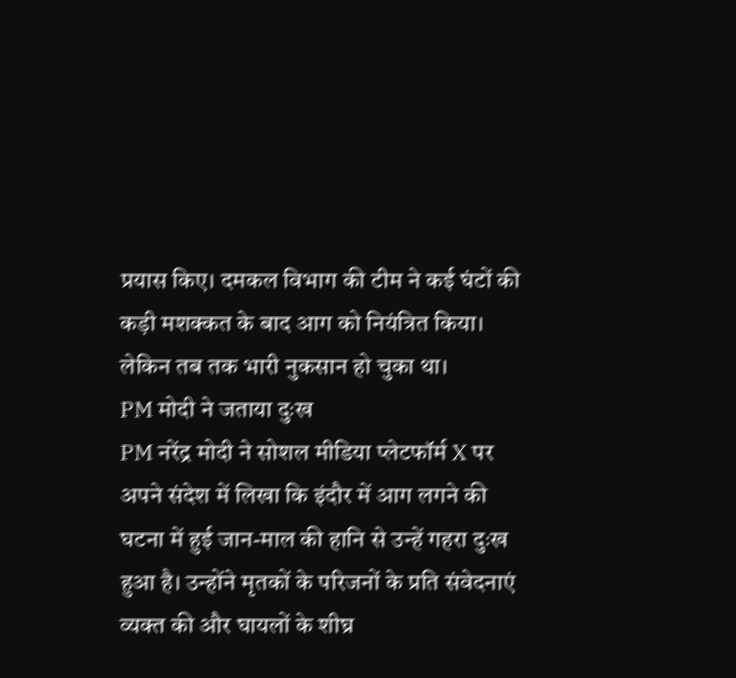प्रयास किए। दमकल विभाग की टीम ने कई घंटों की कड़ी मशक्कत के बाद आग को नियंत्रित किया। लेकिन तब तक भारी नुकसान हो चुका था।
PM मोदी ने जताया दुःख
PM नरेंद्र मोदी ने सोशल मीडिया प्लेटफॉर्म X पर अपने संदेश में लिखा कि इंदौर में आग लगने की घटना में हुई जान-माल की हानि से उन्हें गहरा दुःख हुआ है। उन्होंने मृतकों के परिजनों के प्रति संवेदनाएं व्यक्त की और घायलों के शीघ्र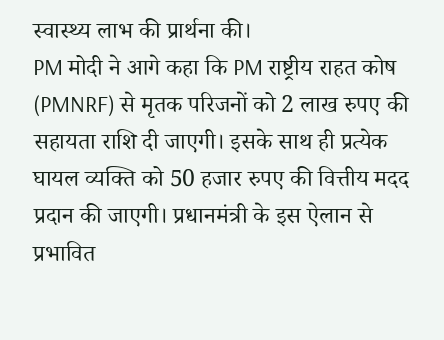स्वास्थ्य लाभ की प्रार्थना की।
PM मोदी ने आगे कहा कि PM राष्ट्रीय राहत कोष (PMNRF) से मृतक परिजनों को 2 लाख रुपए की सहायता राशि दी जाएगी। इसके साथ ही प्रत्येक घायल व्यक्ति को 50 हजार रुपए की वित्तीय मदद प्रदान की जाएगी। प्रधानमंत्री के इस ऐलान से प्रभावित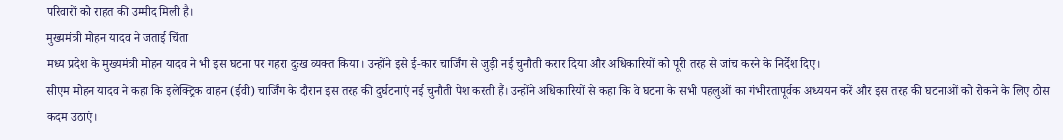परिवारों को राहत की उम्मीद मिली है।
मुख्यमंत्री मोहन यादव ने जताई चिंता
मध्य प्रदेश के मुख्यमंत्री मोहन यादव ने भी इस घटना पर गहरा दुःख व्यक्त किया। उन्होंने इसे ई-कार चार्जिंग से जुड़ी नई चुनौती करार दिया और अधिकारियों को पूरी तरह से जांच करने के निर्देश दिए।
सीएम मोहन यादव ने कहा कि इलेक्ट्रिक वाहन (ईवी) चार्जिंग के दौरान इस तरह की दुर्घटनाएं नई चुनौती पेश करती हैं। उन्होंने अधिकारियों से कहा कि वे घटना के सभी पहलुओं का गंभीरतापूर्वक अध्ययन करें और इस तरह की घटनाओं को रोकने के लिए ठोस कदम उठाएं।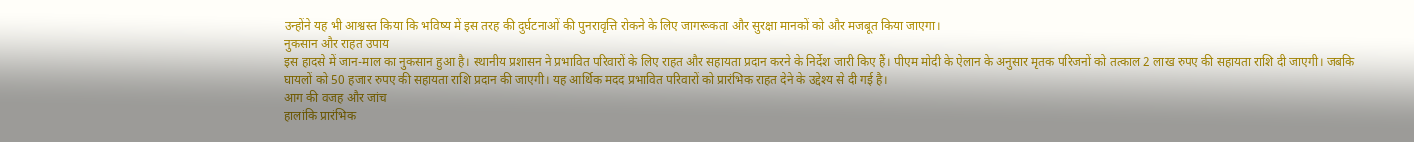उन्होंने यह भी आश्वस्त किया कि भविष्य में इस तरह की दुर्घटनाओं की पुनरावृत्ति रोकने के लिए जागरूकता और सुरक्षा मानकों को और मजबूत किया जाएगा।
नुकसान और राहत उपाय
इस हादसे में जान-माल का नुकसान हुआ है। स्थानीय प्रशासन ने प्रभावित परिवारों के लिए राहत और सहायता प्रदान करने के निर्देश जारी किए हैं। पीएम मोदी के ऐलान के अनुसार मृतक परिजनों को तत्काल 2 लाख रुपए की सहायता राशि दी जाएगी। जबकि घायलों को 50 हजार रुपए की सहायता राशि प्रदान की जाएगी। यह आर्थिक मदद प्रभावित परिवारों को प्रारंभिक राहत देने के उद्देश्य से दी गई है।
आग की वजह और जांच
हालांकि प्रारंभिक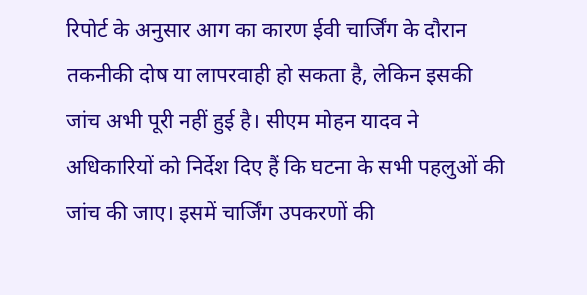रिपोर्ट के अनुसार आग का कारण ईवी चार्जिंग के दौरान तकनीकी दोष या लापरवाही हो सकता है, लेकिन इसकी जांच अभी पूरी नहीं हुई है। सीएम मोहन यादव ने अधिकारियों को निर्देश दिए हैं कि घटना के सभी पहलुओं की जांच की जाए। इसमें चार्जिंग उपकरणों की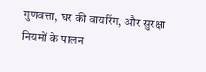गुणवत्ता, घर की वायरिंग, और सुरक्षा नियमों के पालन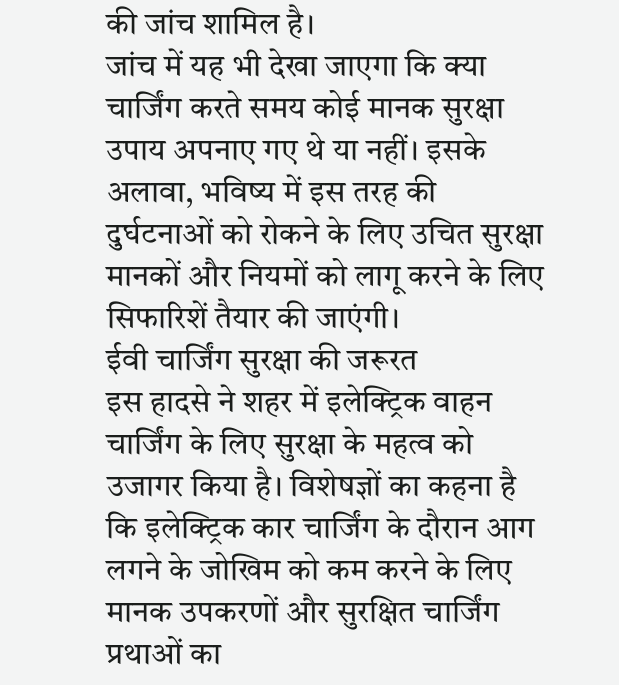की जांच शामिल है।
जांच में यह भी देखा जाएगा कि क्या चार्जिंग करते समय कोई मानक सुरक्षा उपाय अपनाए गए थे या नहीं। इसके अलावा, भविष्य में इस तरह की दुर्घटनाओं को रोकने के लिए उचित सुरक्षा मानकों और नियमों को लागू करने के लिए सिफारिशें तैयार की जाएंगी।
ईवी चार्जिंग सुरक्षा की जरूरत
इस हादसे ने शहर में इलेक्ट्रिक वाहन चार्जिंग के लिए सुरक्षा के महत्व को उजागर किया है। विशेषज्ञों का कहना है कि इलेक्ट्रिक कार चार्जिंग के दौरान आग लगने के जोखिम को कम करने के लिए मानक उपकरणों और सुरक्षित चार्जिंग प्रथाओं का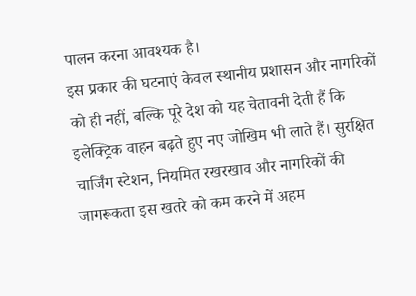पालन करना आवश्यक है।
इस प्रकार की घटनाएं केवल स्थानीय प्रशासन और नागरिकों को ही नहीं, बल्कि पूरे देश को यह चेतावनी देती हैं कि इलेक्ट्रिक वाहन बढ़ते हुए नए जोखिम भी लाते हैं। सुरक्षित चार्जिंग स्टेशन, नियमित रखरखाव और नागरिकों की जागरूकता इस खतरे को कम करने में अहम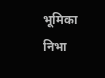भूमिका निभा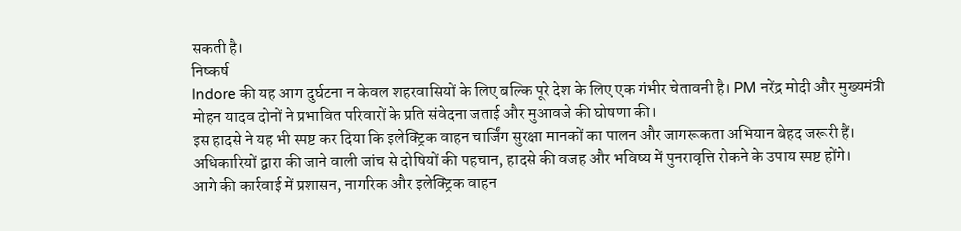सकती है।
निष्कर्ष
Indore की यह आग दुर्घटना न केवल शहरवासियों के लिए बल्कि पूरे देश के लिए एक गंभीर चेतावनी है। PM नरेंद्र मोदी और मुख्यमंत्री मोहन यादव दोनों ने प्रभावित परिवारों के प्रति संवेदना जताई और मुआवजे की घोषणा की।
इस हादसे ने यह भी स्पष्ट कर दिया कि इलेक्ट्रिक वाहन चार्जिंग सुरक्षा मानकों का पालन और जागरूकता अभियान बेहद जरूरी हैं। अधिकारियों द्वारा की जाने वाली जांच से दोषियों की पहचान, हादसे की वजह और भविष्य में पुनरावृत्ति रोकने के उपाय स्पष्ट होंगे।
आगे की कार्रवाई में प्रशासन, नागरिक और इलेक्ट्रिक वाहन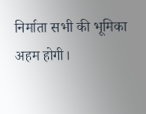निर्माता सभी की भूमिका अहम होगी।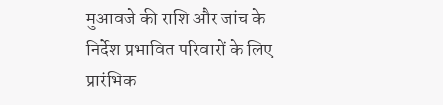मुआवजे की राशि और जांच के निर्देश प्रभावित परिवारों के लिए प्रारंभिक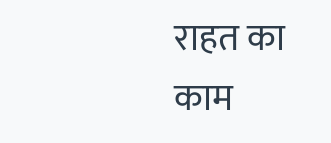राहत का काम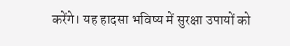करेंगे। यह हादसा भविष्य में सुरक्षा उपायों को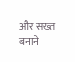और सख्त बनाने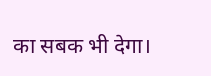का सबक भी देगा।